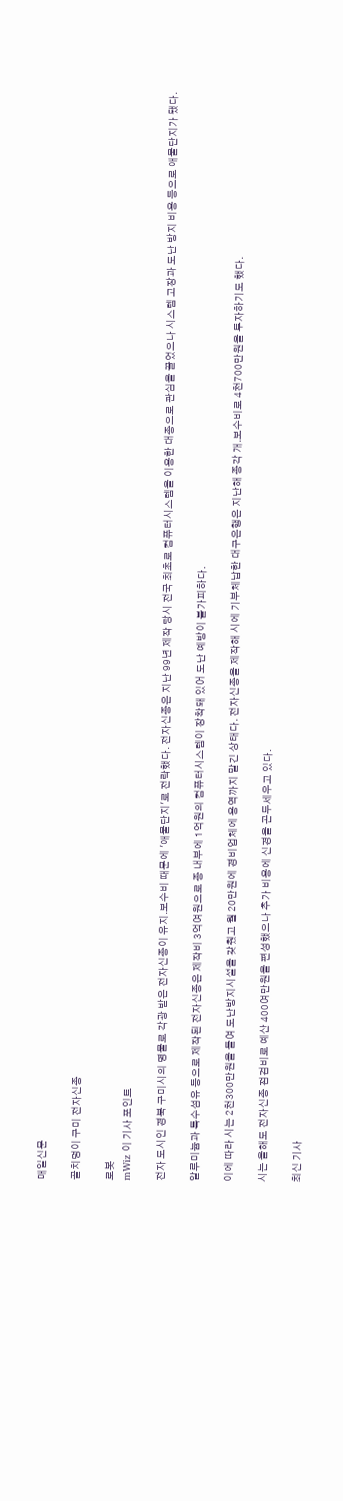매일신문

골치덩이 구미 전자신종

로봇
mWiz 이 기사 포인트

전자 도시인 경북 구미시의 명물로 각광 받은 전자신종이 유지.보수비 때문에 '애물단지'로 전락했다. 전자신종은 지난 99년 제작 당시 전국 최초로 컴퓨터시스템을 이용한 대종으로 관심을 끌었으나 시스템 고장과 도난 방지 비용 등으로 애물단지가 됐다.

알루미늄과 특수섬유 등으로 제작된 전자신종은 제작비 3억여원으로 종 내부에 1억원의 컴퓨터시스템이 장착돼 있어 도난 예방이 불가피하다.

이에 따라 시는 2천300만원을 들여 도난방지시설을 갖췄고 월 20만원에 경비업체에 용역까지 맡긴 상태다. 전자신종을 제작해 시에 기부체납한 대구은행은 지난해 종각 개.보수비로 4천700만원을 투자하기도 했다.

시는 올해도 전자신종 점검비로 예산 400여만원을 편성했으나 추가 비용에 신경을 곤두세우고 있다.

최신 기사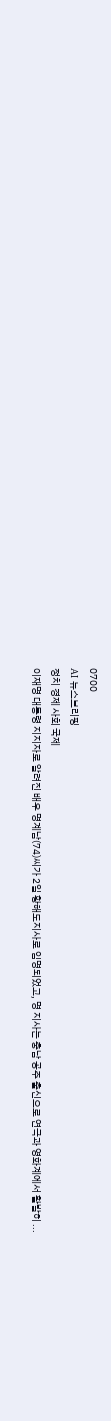0700
AI 뉴스브리핑
정치 경제 사회 국제
이재명 대통령 지지자로 알려진 배우 명계남(74)씨가 2일 황해도지사로 임명되었고, 명 지사는 충남 공주 출신으로 연극과 영화계에서 활발히 ...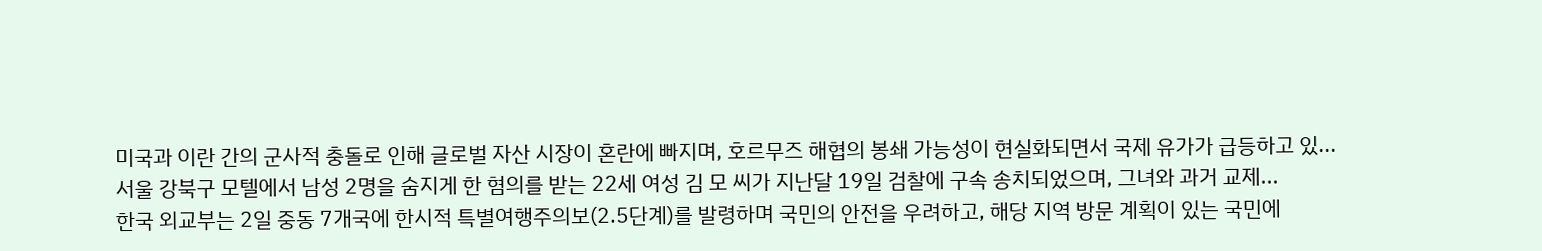미국과 이란 간의 군사적 충돌로 인해 글로벌 자산 시장이 혼란에 빠지며, 호르무즈 해협의 봉쇄 가능성이 현실화되면서 국제 유가가 급등하고 있...
서울 강북구 모텔에서 남성 2명을 숨지게 한 혐의를 받는 22세 여성 김 모 씨가 지난달 19일 검찰에 구속 송치되었으며, 그녀와 과거 교제...
한국 외교부는 2일 중동 7개국에 한시적 특별여행주의보(2.5단계)를 발령하며 국민의 안전을 우려하고, 해당 지역 방문 계획이 있는 국민에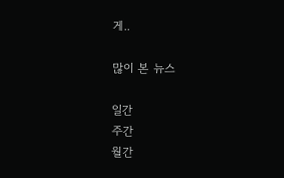게..

많이 본 뉴스

일간
주간
월간